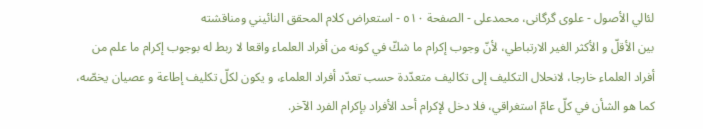لئالي الأصول - علوی گرگانی، محمدعلی - الصفحة ٥١٠ - استعراض كلام المحقق النائيني ومناقشته
بين الأقلّ و الأكثر الغير الارتباطي، لأنّ وجوب إكرام ما شكّ في كونه من أفراد العلماء واقعا لا ربط له بوجوب إكرام ما علم من أفراد العلماء خارجا، لانحلال التكليف إلى تكاليف متعدّدة حسب تعدّد أفراد العلماء، و يكون لكلّ تكليف إطاعة و عصيان يخصّه، كما هو الشأن في كلّ عامّ استغراقي، فلا دخل لإكرام أحد الأفراد بإكرام الفرد الآخر.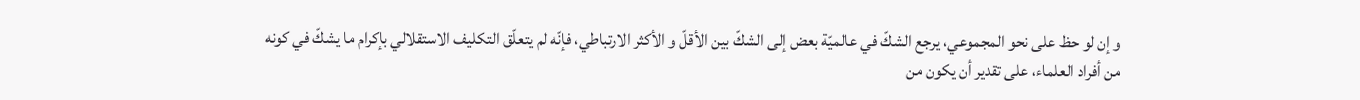و إن لو حظ على نحو المجموعي، يرجع الشكّ في عالميّة بعض إلى الشكّ بين الأقلّ و الأكثر الارتباطي، فإنّه لم يتعلّق التكليف الاستقلالي بإكرام ما يشكّ في كونه من أفراد العلماء، على تقدير أن يكون من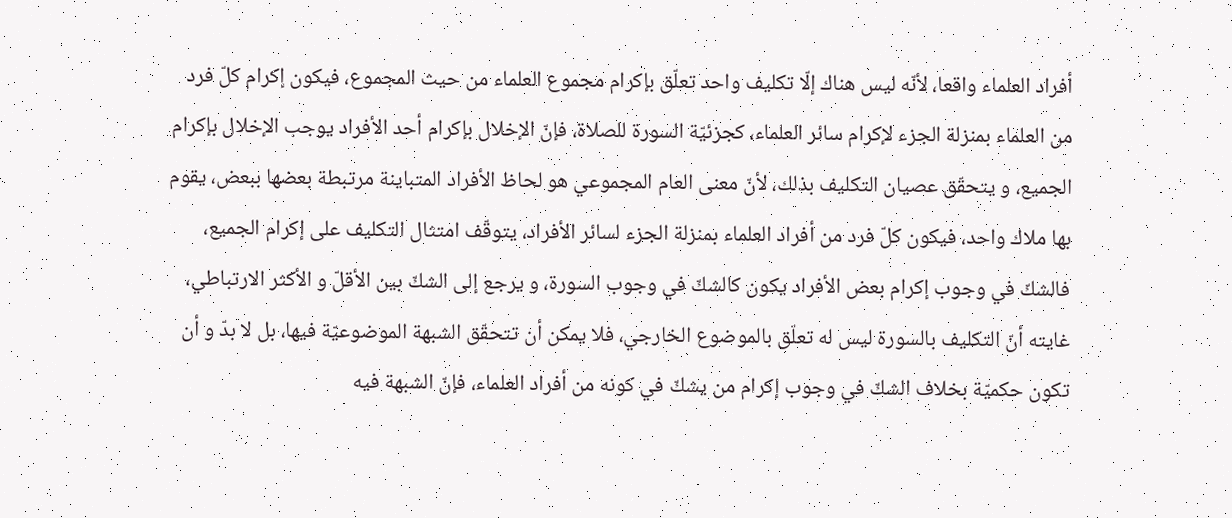أفراد العلماء واقعا، لأنّه ليس هناك إلّا تكليف واحد تعلّق بإكرام مجموع العلماء من حيث المجموع، فيكون إكرام كلّ فرد من العلماء بمنزلة الجزء لإكرام سائر العلماء، كجزئيّة السورة للصلاة، فإنّ الإخلال بإكرام أحد الأفراد يوجب الإخلال بإكرام الجميع، و يتحقّق عصيان التكليف بذلك، لأنّ معنى العام المجموعي هو لحاظ الأفراد المتباينة مرتبطة بعضها ببعض، يقوم بها ملاك واحد، فيكون كلّ فرد من أفراد العلماء بمنزلة الجزء لسائر الأفراد، يتوقّف امتثال التكليف على إكرام الجميع، فالشكّ في وجوب إكرام بعض الأفراد يكون كالشكّ في وجوب السورة، و يرجع إلى الشكّ بين الأقلّ و الأكثر الارتباطي، غايته أنّ التكليف بالسورة ليس له تعلّق بالموضوع الخارجي، فلا يمكن أن تتحقّق الشبهة الموضوعيّة فيها، بل لا بدّ و أن تكون حكميّة بخلاف الشكّ في وجوب إكرام من يشكّ في كونه من أفراد العلماء، فإنّ الشبهة فيه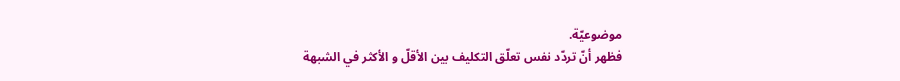موضوعيّة.
فظهر أنّ تردّد نفس تعلّق التكليف بين الأقلّ و الأكثر في الشبهة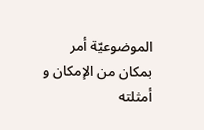الموضوعيّة أمر بمكان من الإمكان و أمثلته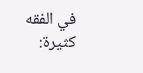في الفقه كثيرة: